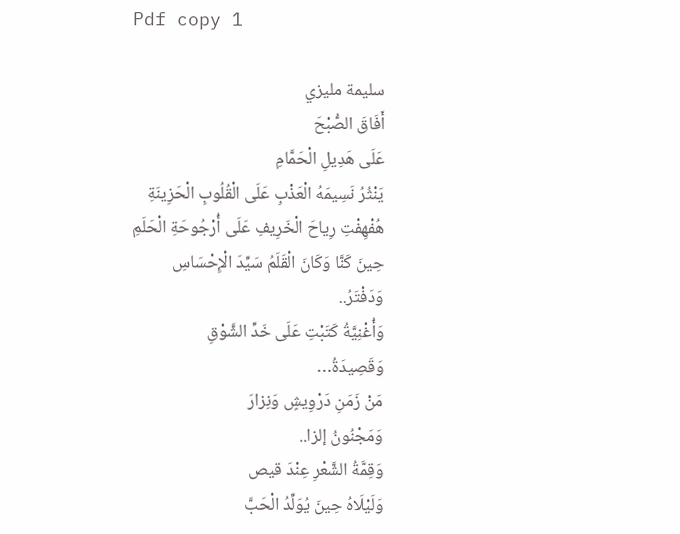Pdf copy 1

سليمة مليزي
أَفَاقَ الصُّبْحَ
عَلَى هَدِيلِ الْحَمَّامِ
يَنْثُرُ نَسِيمَهُ الْعَذْبِ عَلَى الْقُلُوبِ الْحَزِينَةِ
هُفْهِفْتِ رِياحَ الْخَرِيفِ عَلَى أُرْجُوحَةِ الْحَلَمِ
حِينَ كَنَّا وَكَانَ الْقَلَمُ سَيِّدَ الْإِحْسَاسِ
وَدَفْتَرُ..
وَأُغْنِيَّةُ كَتَبْتِ عَلَى خَدِّ الشَّوْقِ
وَقَصِيدَةُ…
مَنْ زَمَنِ دَرْوِيشٍ وَنِزارَ
وَمَجْنُونُ إلزا..
وَقِمَّةُ الشَّعْرِ عِنْدَ قيص
وَلَيْلَاهُ حِينَ يُوَلِّدُ الْحَبَّ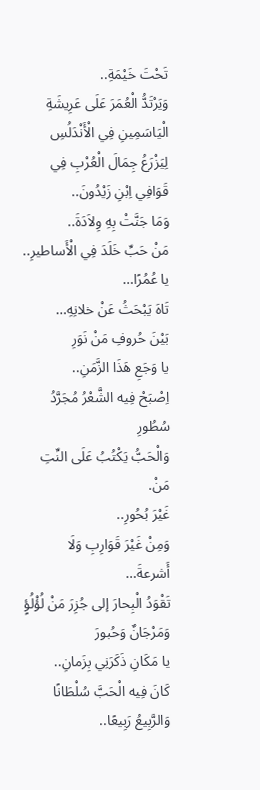تَحْتَ خَيْمَةِ..
وَيَرْتَدُّ الْعُمَرَ عَلَى عَرِيشَةِ الْيَاسَمِينِ فِي الْأَنْدَلُسِ
لِيَزْرَعُ جِمَالَ الْعُرْبِ فِي قَوَافِي اِبْنِ زَيْدُونَ..
وَمَا جَنَّتْ بِهِ وِلاَدَةَ..
مَنْ حَبِّ خَلَدَ فِي الْأَساطيرِ..
يا عُمُرًا…
تَاهَ يَبْحَثُ عَنْ خلانِهِ…
بَيْنَ حُروفِ مَنْ نَوَرِ
يا وَجَعِ هَذَا الزَّمَنِ..
اِصْبَحْ فِيه الشَّعْرُ مُجَرَّدُ سُطُورِ
وَالْحَبُّ يَكْتُبُ عَلَى النِّتِ مَنْ.
غَيْرَ بُحُورِ..
وَمِنْ غَيْرَ قَوَارِبِ وَلَا أَشرعةَ…
تَقْوَدُ الْبِحارَ إلى جُزِرَ مَنْ لُؤْلُؤٍ وَمَرْجَانٌ وَحُبورَ
يا مَكَانِ ذَكَرَنِي بِزَمانِ..
كَانَ فِيه الْحَبَّ سُلْطَانًا
وَالرَّبِيعُ رَبِيعًا..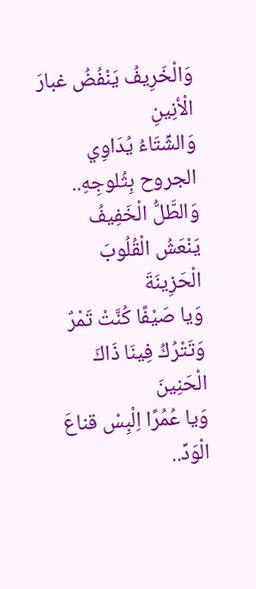وَالْخَرِيفُ يَنْفُضُ غبارَ الْأنِينِ
وَالشِّتَاءُ يُدَاوِي الجروح بِثُلوجِهِ..
وَالطَّلُّ الْخَفِيفُ يَنْعَشُ الْقُلُوبَ الْحَزِينَةَ
وَيا صَيْفًا كُنَّتْ تَمْرٌ وَتَتْرُكُ فِينَا ذَاكَ الْحَنِينَ
وَيا عُمُرًا اِلْبِسْ قناعَ الْوَدِّ..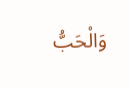وَالْحَبُّ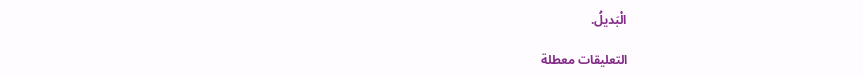الْبَديلُ.

التعليقات معطلة